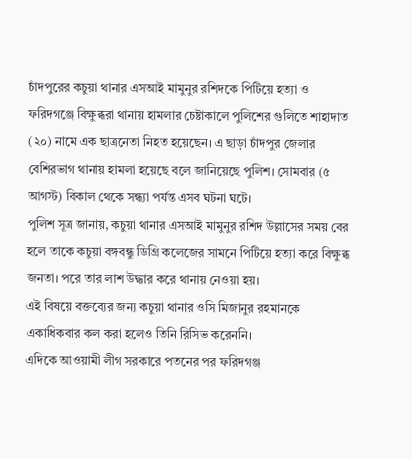চাঁদপুরের কচুয়া থানার এসআই মামুনুর রশিদকে পিটিয়ে হত্যা ও ফরিদগঞ্জে বিক্ষুব্ধরা থানায় হামলার চেষ্টাকালে পুলিশের গুলিতে শাহাদাত (২০) নামে এক ছাত্রনেতা নিহত হয়েছেন। এ ছাড়া চাঁদপুর জেলার বেশিরভাগ থানায় হামলা হয়েছে বলে জানিয়েছে পুলিশ। সোমবার (৫ আগস্ট) বিকাল থেকে সন্ধ্যা পর্যন্ত এসব ঘটনা ঘটে।
পুলিশ সূত্র জানায়, কচুয়া থানার এসআই মামুনুর রশিদ উল্লাসের সময় বের হলে তাকে কচুয়া বঙ্গবন্ধু ডিগ্রি কলেজের সামনে পিটিয়ে হত্যা করে বিক্ষুব্ধ জনতা। পরে তার লাশ উদ্ধার করে থানায় নেওয়া হয়।
এই বিষয়ে বক্তব্যের জন্য কচুয়া থানার ওসি মিজানুর রহমানকে একাধিকবার কল করা হলেও তিনি রিসিভ করেননি।
এদিকে আওয়ামী লীগ সরকারে পতনের পর ফরিদগঞ্জ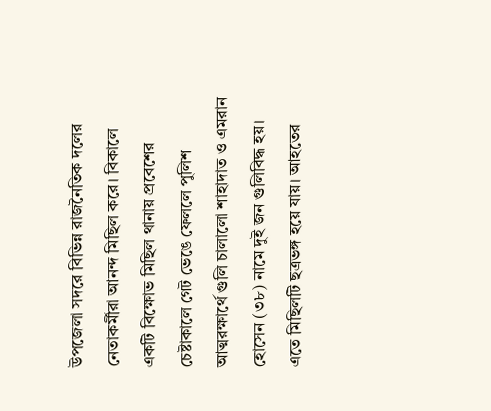উপজেলা সদরে বিভিন্ন রাজনৈতিক দলের নেতাকর্মীরা আনন্দ মিছিল করে। বিকালে একটি বিক্ষোভ মিছিল থানায় প্রবেশের চেষ্টাকালে গেট ভেঙে ফেললে পুলিশ আত্মরক্ষার্থে গুলি চালালো শাহাদাত ও এমরান হোসেন (৩৮) নামে দুই জন গুলিবিদ্ধ হয়। এতে মিছিলটি ছত্রভঙ্গ হয়ে যায়। আহতের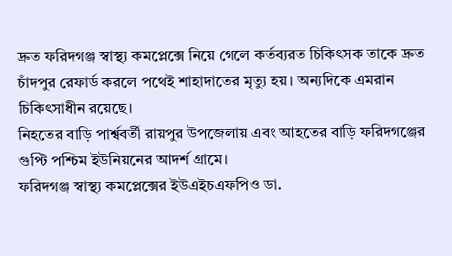দ্রুত ফরিদগঞ্জ স্বাস্থ্য কমপ্লেক্সে নিয়ে গেলে কর্তব্যরত চিকিৎসক তাকে দ্রুত চাঁদপুর রেফার্ড করলে পথেই শাহাদাতের মৃত্যু হয়। অন্যদিকে এমরান চিকিৎসাধীন রয়েছে।
নিহতের বাড়ি পার্শ্ববর্তী রায়পুর উপজেলায় এবং আহতের বাড়ি ফরিদগঞ্জের গুপ্টি পশ্চিম ইউনিয়নের আদর্শ গ্রামে।
ফরিদগঞ্জ স্বাস্থ্য কমপ্লেক্সের ইউএইচএফপিও ডা.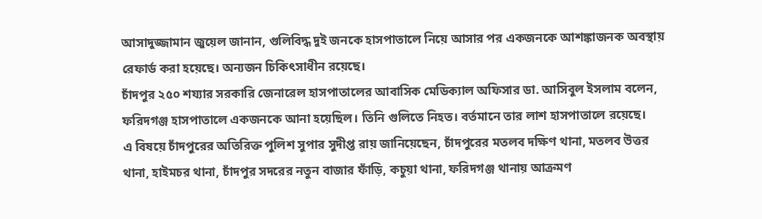আসাদুজ্জামান জুয়েল জানান, গুলিবিদ্ধ দুই জনকে হাসপাতালে নিয়ে আসার পর একজনকে আশঙ্কাজনক অবস্থায় রেফার্ড করা হয়েছে। অন্যজন চিকিৎসাধীন রয়েছে।
চাঁদপুর ২৫০ শয্যার সরকারি জেনারেল হাসপাতালের আবাসিক মেডিক্যাল অফিসার ডা. আসিবুল ইসলাম বলেন, ফরিদগঞ্জ হাসপাতালে একজনকে আনা হয়েছিল। তিনি গুলিতে নিহত। বর্তমানে তার লাশ হাসপাতালে রয়েছে।
এ বিষয়ে চাঁদপুরের অতিরিক্ত পুলিশ সুপার সুদীপ্ত রায় জানিয়েছেন, চাঁদপুরের মতলব দক্ষিণ থানা, মতলব উত্তর থানা, হাইমচর থানা, চাঁদপুর সদরের নতুন বাজার ফাঁড়ি, কচুয়া থানা, ফরিদগঞ্জ থানায় আক্রমণ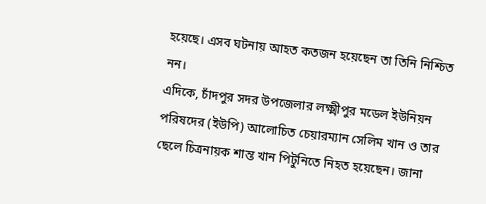হয়েছে। এসব ঘটনায় আহত কতজন হয়েছেন তা তিনি নিশ্চিত নন।
এদিকে, চাঁদপুর সদর উপজেলার লক্ষ্মীপুর মডেল ইউনিয়ন পরিষদের (ইউপি) আলোচিত চেয়ারম্যান সেলিম খান ও তার ছেলে চিত্রনায়ক শান্ত খান পিটুনিতে নিহত হয়েছেন। জানা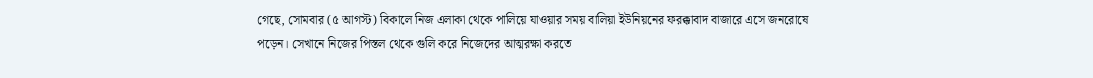গেছে, সোমবার (৫ আগস্ট) বিকালে নিজ এলাকা থেকে পালিয়ে যাওয়ার সময় বালিয়া ইউনিয়নের ফরক্কাবাদ বাজারে এসে জনরোষে পড়েন। সেখানে নিজের পিস্তল থেকে গুলি করে নিজেদের আত্মরক্ষা করতে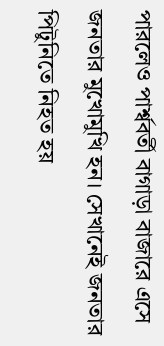পারলেও পার্শ্ববর্তী বাগাড়া বাজারে এসে জনতার মুখোমুখি হন। সেখানেই জনতার পিটুনিতে নিহত হয়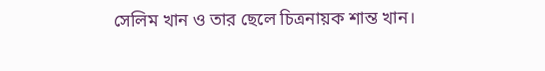সেলিম খান ও তার ছেলে চিত্রনায়ক শান্ত খান।